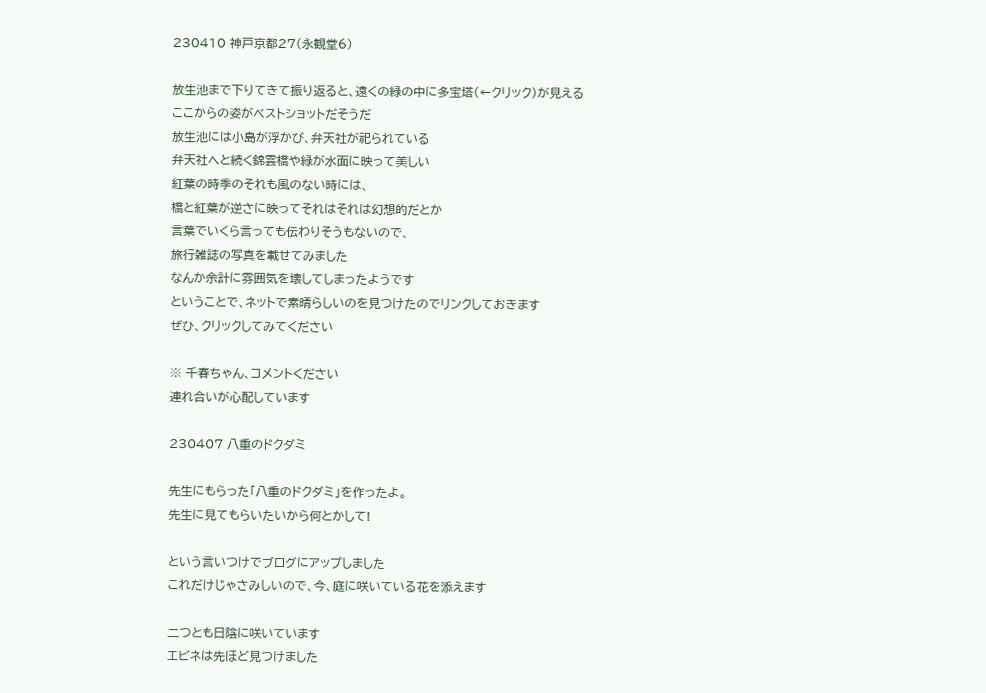230410 神戸京都27(永観堂6)

放生池まで下りてきて振り返ると、遠くの緑の中に多宝塔(←クリック)が見える
ここからの姿がベストショットだそうだ
放生池には小島が浮かび、弁天社が祀られている
弁天社へと続く錦雲橋や緑が水面に映って美しい
紅葉の時季のそれも風のない時には、
橋と紅葉が逆さに映ってそれはそれは幻想的だとか
言葉でいくら言っても伝わりそうもないので、
旅行雑誌の写真を載せてみました
なんか余計に雰囲気を壊してしまったようです
ということで、ネットで素晴らしいのを見つけたのでリンクしておきます
ぜひ、クリックしてみてください

※ 千春ちゃん、コメントください
連れ合いが心配しています

230407 八重のドクダミ

先生にもらった「八重のドクダミ」を作ったよ。
先生に見てもらいたいから何とかして!

という言いつけでブログにアップしました
これだけじゃさみしいので、今、庭に咲いている花を添えます

二つとも日陰に咲いています
エビネは先ほど見つけました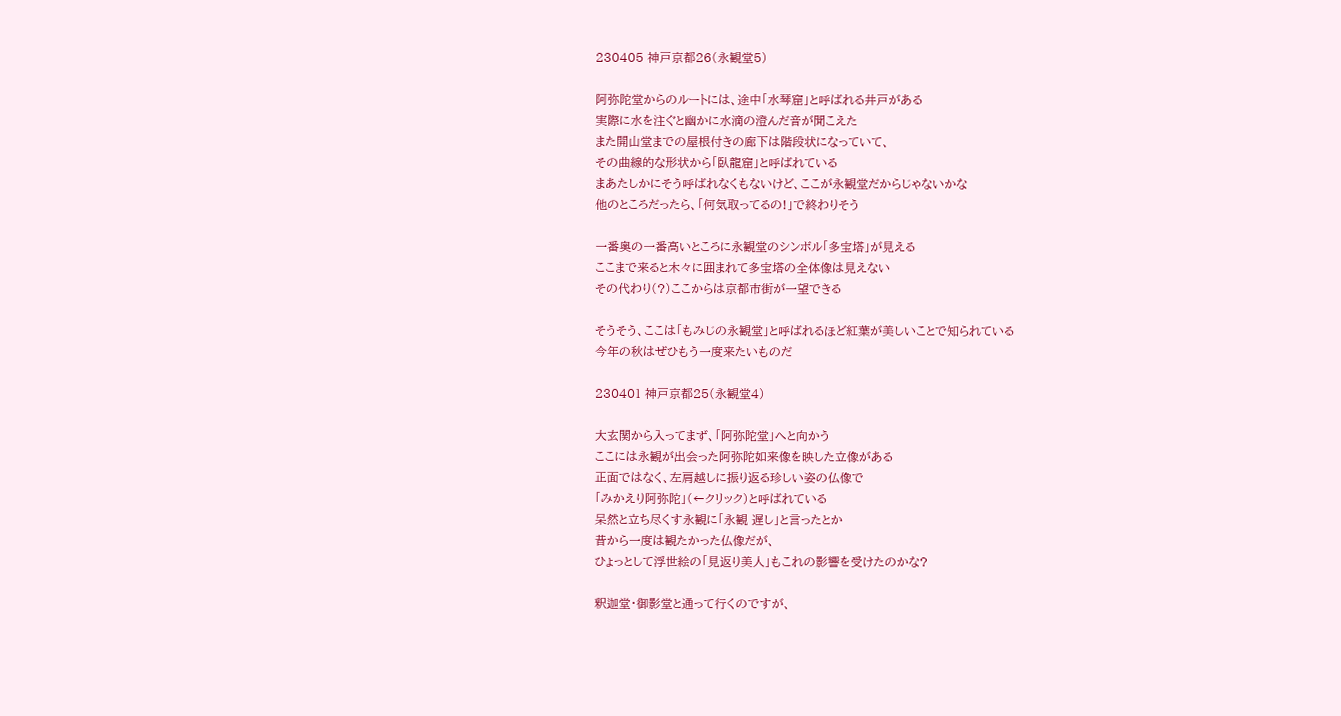230405 神戸京都26(永観堂5)

阿弥陀堂からのルートには、途中「水琴窟」と呼ばれる井戸がある
実際に水を注ぐと幽かに水滴の澄んだ音が聞こえた
また開山堂までの屋根付きの廊下は階段状になっていて、
その曲線的な形状から「臥龍窟」と呼ばれている
まあたしかにそう呼ばれなくもないけど、ここが永観堂だからじゃないかな
他のところだったら、「何気取ってるの!」で終わりそう

一番奥の一番高いところに永観堂のシンボル「多宝塔」が見える
ここまで来ると木々に囲まれて多宝塔の全体像は見えない
その代わり(?)ここからは京都市街が一望できる

そうそう、ここは「もみじの永観堂」と呼ばれるほど紅葉が美しいことで知られている
今年の秋はぜひもう一度来たいものだ

230401 神戸京都25(永観堂4)

大玄関から入ってまず、「阿弥陀堂」へと向かう
ここには永観が出会った阿弥陀如来像を映した立像がある
正面ではなく、左肩越しに振り返る珍しい姿の仏像で
「みかえり阿弥陀」(←クリック)と呼ばれている
呆然と立ち尽くす永観に「永観 遅し」と言ったとか
昔から一度は観たかった仏像だが、
ひょっとして浮世絵の「見返り美人」もこれの影響を受けたのかな?

釈迦堂・御影堂と通って行くのですが、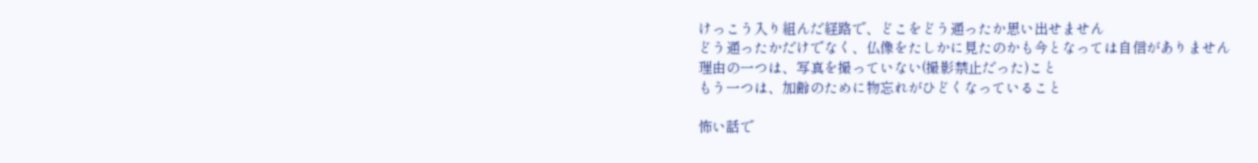けっこう入り組んだ経路で、どこをどう通ったか思い出せません
どう通ったかだけでなく、仏像をたしかに見たのかも今となっては自信がありません
理由の一つは、写真を撮っていない(撮影禁止だった)こと
もう一つは、加齢のために物忘れがひどくなっていること

怖い話で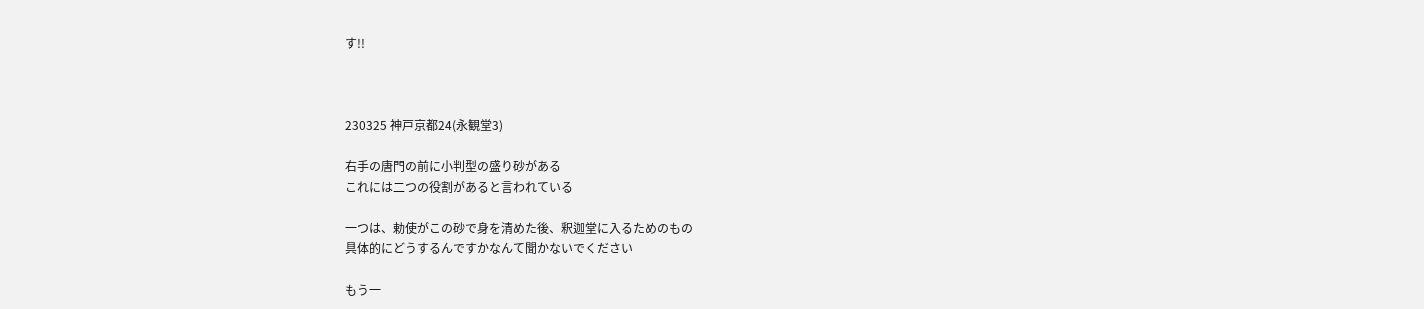す!!



230325 神戸京都24(永観堂3)

右手の唐門の前に小判型の盛り砂がある
これには二つの役割があると言われている

一つは、勅使がこの砂で身を清めた後、釈迦堂に入るためのもの
具体的にどうするんですかなんて聞かないでください

もう一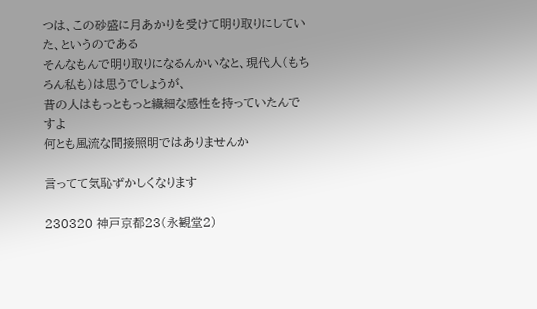つは、この砂盛に月あかりを受けて明り取りにしていた、というのである
そんなもんで明り取りになるんかいなと、現代人(もちろん私も)は思うでしょうが、
昔の人はもっともっと繊細な感性を持っていたんですよ
何とも風流な間接照明ではありませんか

言ってて気恥ずかしくなります

230320 神戸京都23(永観堂2)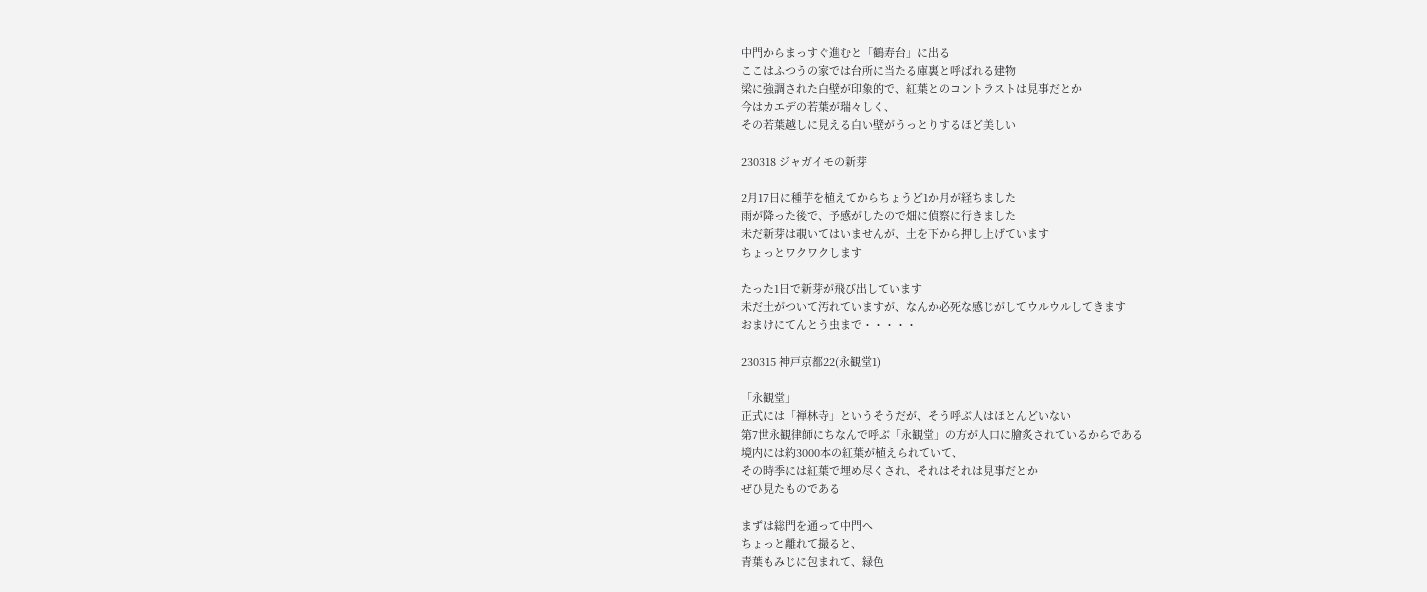中門からまっすぐ進むと「鶴寿台」に出る
ここはふつうの家では台所に当たる庫裏と呼ばれる建物
梁に強調された白壁が印象的で、紅葉とのコントラストは見事だとか
今はカエデの若葉が瑞々しく、
その若葉越しに見える白い壁がうっとりするほど美しい

230318 ジャガイモの新芽

2月17日に種芋を植えてからちょうど1か月が経ちました
雨が降った後で、予感がしたので畑に偵察に行きました
未だ新芽は覗いてはいませんが、土を下から押し上げています
ちょっとワクワクします

たった1日で新芽が飛び出しています
未だ土がついて汚れていますが、なんか必死な感じがしてウルウルしてきます
おまけにてんとう虫まで・・・・・

230315 神戸京都22(永観堂1)

「永観堂」
正式には「禅林寺」というそうだが、そう呼ぶ人はほとんどいない
第7世永観律師にちなんで呼ぶ「永観堂」の方が人口に膾炙されているからである
境内には約3000本の紅葉が植えられていて、
その時季には紅葉で埋め尽くされ、それはそれは見事だとか
ぜひ見たものである

まずは総門を通って中門へ
ちょっと離れて撮ると、
青葉もみじに包まれて、緑色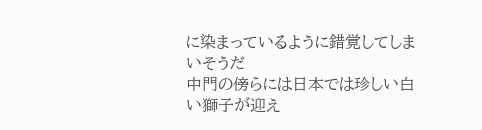に染まっているように錯覚してしまいそうだ
中門の傍らには日本では珍しい白い獅子が迎え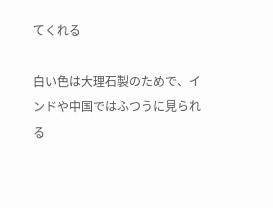てくれる

白い色は大理石製のためで、インドや中国ではふつうに見られる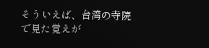そういえば、台湾の寺院で見た覚えが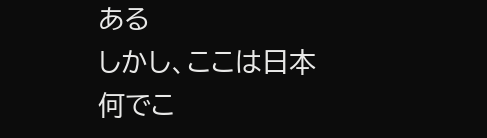ある
しかし、ここは日本
何でこ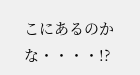こにあるのかな・・・・!?